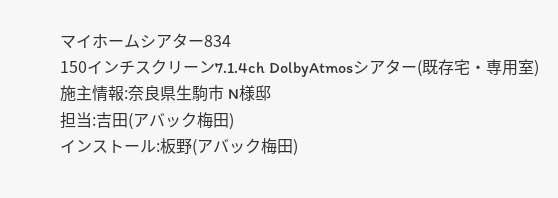マイホームシアター834
150インチスクリーン7.1.4ch DolbyAtmosシアター(既存宅・専用室)
施主情報:奈良県生駒市 N様邸
担当:吉田(アバック梅田)
インストール:板野(アバック梅田)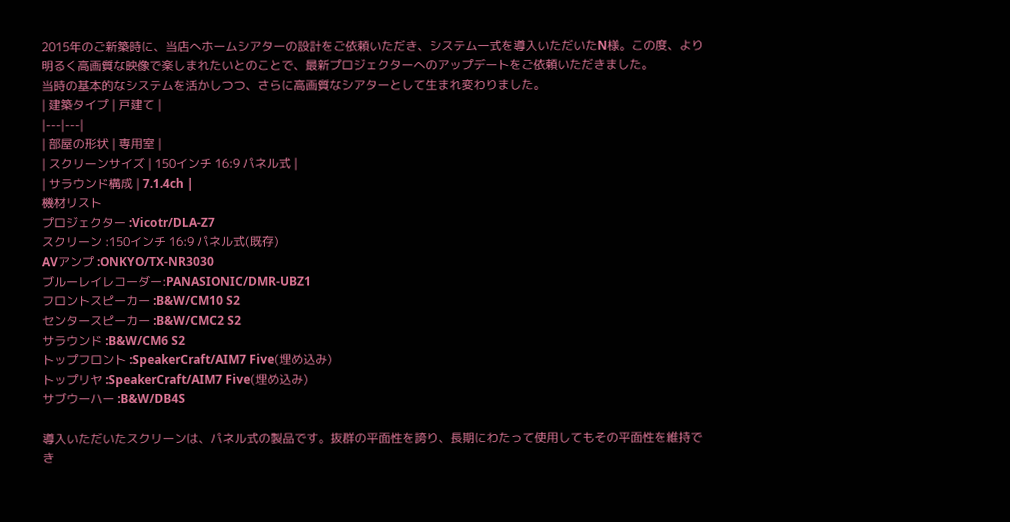2015年のご新築時に、当店へホームシアターの設計をご依頼いただき、システム一式を導入いただいたN様。この度、より明るく高画質な映像で楽しまれたいとのことで、最新プロジェクターへのアップデートをご依頼いただきました。
当時の基本的なシステムを活かしつつ、さらに高画質なシアターとして生まれ変わりました。
| 建築タイプ | 戸建て |
|---|---|
| 部屋の形状 | 専用室 |
| スクリーンサイズ | 150インチ 16:9 パネル式 |
| サラウンド構成 | 7.1.4ch |
機材リスト
プロジェクター :Vicotr/DLA-Z7
スクリーン :150インチ 16:9 パネル式(既存)
AVアンプ :ONKYO/TX-NR3030
ブルーレイレコーダー:PANASIONIC/DMR-UBZ1
フロントスピーカー :B&W/CM10 S2
センタースピーカー :B&W/CMC2 S2
サラウンド :B&W/CM6 S2
トップフロント :SpeakerCraft/AIM7 Five(埋め込み)
トップリヤ :SpeakerCraft/AIM7 Five(埋め込み)
サブウーハー :B&W/DB4S

導入いただいたスクリーンは、パネル式の製品です。抜群の平面性を誇り、長期にわたって使用してもその平面性を維持でき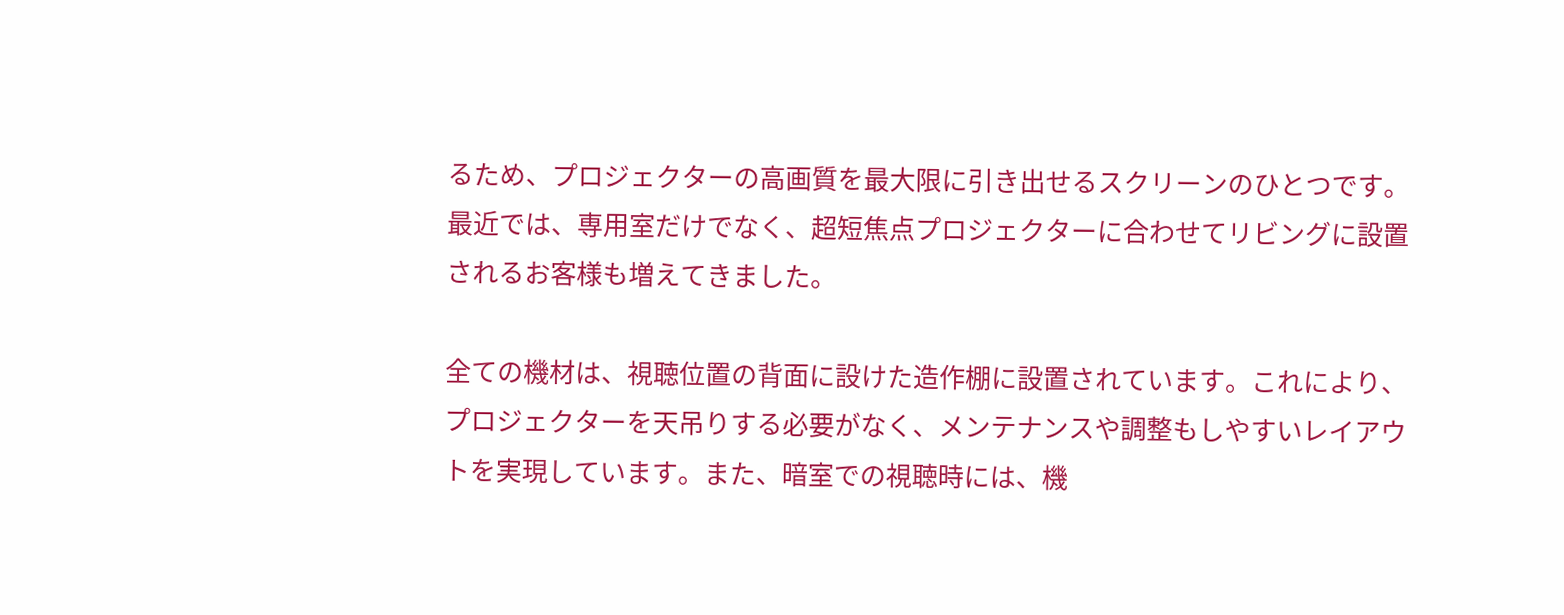るため、プロジェクターの高画質を最大限に引き出せるスクリーンのひとつです。
最近では、専用室だけでなく、超短焦点プロジェクターに合わせてリビングに設置されるお客様も増えてきました。

全ての機材は、視聴位置の背面に設けた造作棚に設置されています。これにより、プロジェクターを天吊りする必要がなく、メンテナンスや調整もしやすいレイアウトを実現しています。また、暗室での視聴時には、機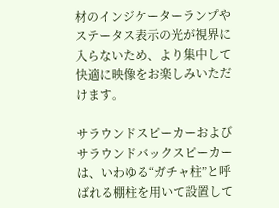材のインジケーターランプやステータス表示の光が視界に入らないため、より集中して快適に映像をお楽しみいただけます。

サラウンドスピーカーおよびサラウンドバックスピーカーは、いわゆる“ガチャ柱”と呼ばれる棚柱を用いて設置して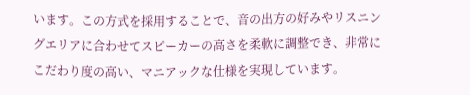います。この方式を採用することで、音の出方の好みやリスニングエリアに合わせてスピーカーの高さを柔軟に調整でき、非常にこだわり度の高い、マニアックな仕様を実現しています。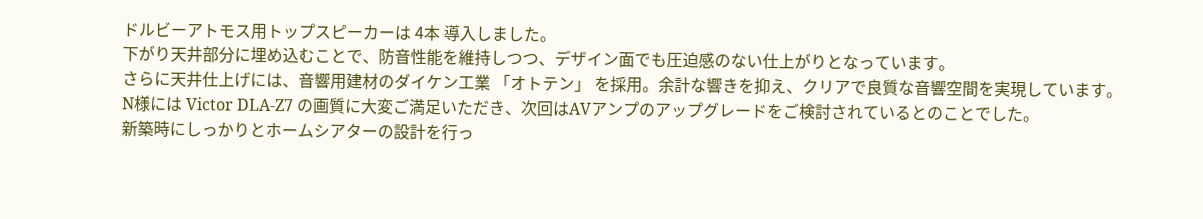ドルビーアトモス用トップスピーカーは 4本 導入しました。
下がり天井部分に埋め込むことで、防音性能を維持しつつ、デザイン面でも圧迫感のない仕上がりとなっています。
さらに天井仕上げには、音響用建材のダイケン工業 「オトテン」 を採用。余計な響きを抑え、クリアで良質な音響空間を実現しています。
N様には Victor DLA-Z7 の画質に大変ご満足いただき、次回はAVアンプのアップグレードをご検討されているとのことでした。
新築時にしっかりとホームシアターの設計を行っ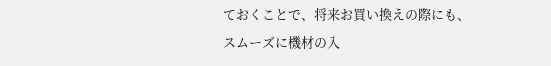ておくことで、将来お買い換えの際にも、スムーズに機材の入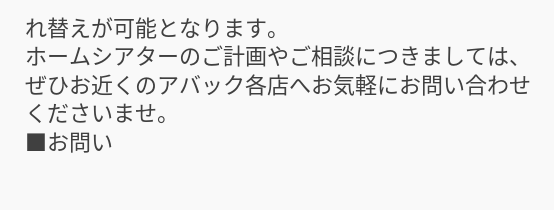れ替えが可能となります。
ホームシアターのご計画やご相談につきましては、ぜひお近くのアバック各店へお気軽にお問い合わせくださいませ。
■お問い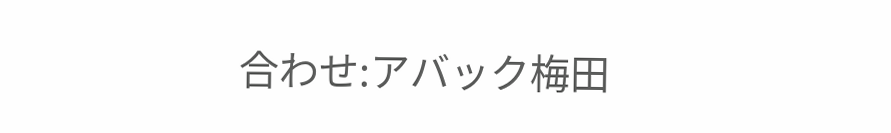合わせ:アバック梅田